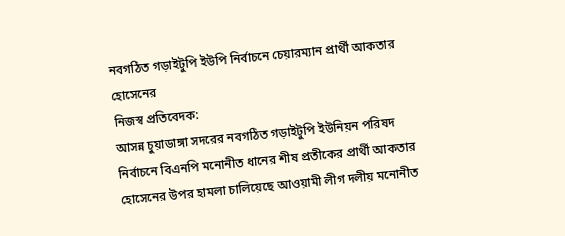নবগঠিত গড়াইটুপি ইউপি নির্বাচনে চেয়ারম্যান প্রার্থী আকতার হোসেনের
নিজস্ব প্রতিবেদক:
আসন্ন চুয়াডাঙ্গা সদরের নবগঠিত গড়াইটুপি ইউনিয়ন পরিষদ নির্বাচনে বিএনপি মনোনীত ধানের শীষ প্রতীকের প্রার্থী আকতার হোসেনের উপর হামলা চালিয়েছে আওয়ামী লীগ দলীয় মনোনীত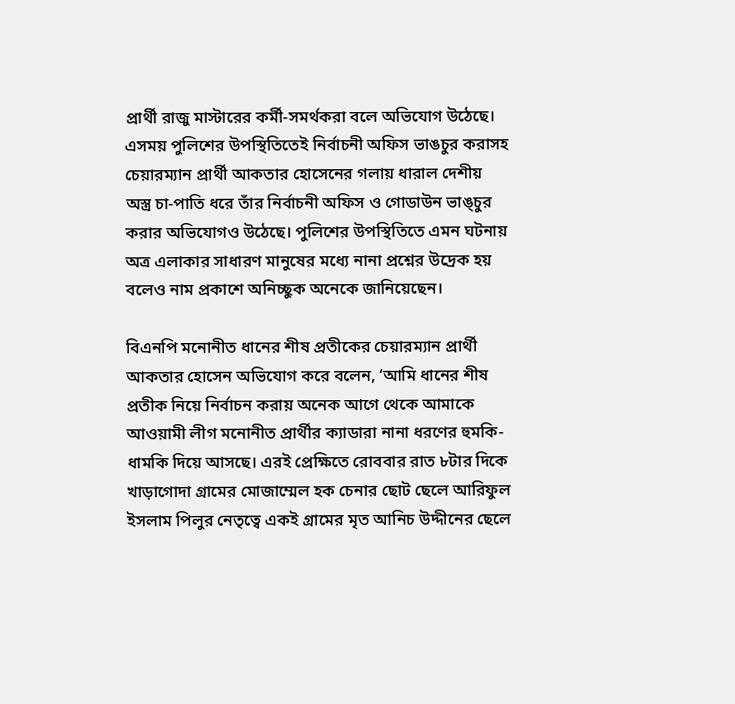প্রার্থী রাজু মাস্টারের কর্মী-সমর্থকরা বলে অভিযোগ উঠেছে। এসময় পুলিশের উপস্থিতিতেই নির্বাচনী অফিস ভাঙচুর করাসহ চেয়ারম্যান প্রার্থী আকতার হোসেনের গলায় ধারাল দেশীয় অস্ত্র চা-পাতি ধরে তাঁর নির্বাচনী অফিস ও গোডাউন ভাঙ্চুর করার অভিযোগও উঠেছে। পুলিশের উপস্থিতিতে এমন ঘটনায় অত্র এলাকার সাধারণ মানুষের মধ্যে নানা প্রশ্নের উদ্রেক হয় বলেও নাম প্রকাশে অনিচ্ছুক অনেকে জানিয়েছেন।

বিএনপি মনোনীত ধানের শীষ প্রতীকের চেয়ারম্যান প্রার্থী আকতার হোসেন অভিযোগ করে বলেন, ‘আমি ধানের শীষ প্রতীক নিয়ে নির্বাচন করায় অনেক আগে থেকে আমাকে আওয়ামী লীগ মনোনীত প্রার্থীর ক্যাডারা নানা ধরণের হুমকি-ধামকি দিয়ে আসছে। এরই প্রেক্ষিতে রোববার রাত ৮টার দিকে খাড়াগোদা গ্রামের মোজাম্মেল হক চেনার ছোট ছেলে আরিফুল ইসলাম পিলুর নেতৃত্বে একই গ্রামের মৃত আনিচ উদ্দীনের ছেলে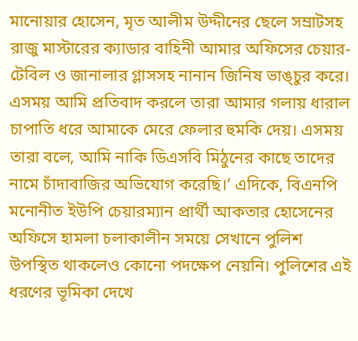মানোয়ার হোসেন, মৃত আলীম উদ্দীনের ছেলে সম্রাটসহ রাজু মাস্টারের ক্যাডার বাহিনী আমার অফিসের চেয়ার-টেবিল ও জানালার গ্লাসসহ নানান জিনিষ ভাঙ্চুর করে। এসময় আমি প্রতিবাদ করলে তারা আমার গলায় ধারাল চাপাতি ধরে আমাকে মেরে ফেলার হুমকি দেয়। এসময় তারা বলে, আমি নাকি ডিএসবি মিঠুনের কাছে তাদের নামে চাঁদাবাজির অভিযোগ করেছি।’ এদিকে, বিএনপি মনোনীত ইউপি চেয়ারম্যান প্রার্থী আকতার হোসেনের অফিসে হামলা চলাকালীন সময়ে সেখানে পুলিশ উপস্থিত থাকলেও কোনো পদক্ষেপ নেয়নি। পুলিশের এই ধরণের ভূমিকা দেখে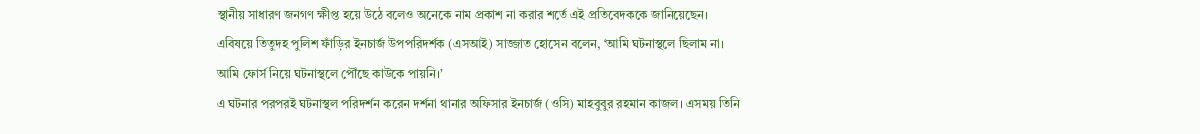স্থানীয় সাধারণ জনগণ ক্ষীপ্ত হয়ে উঠে বলেও অনেকে নাম প্রকাশ না করার শর্তে এই প্রতিবেদককে জানিয়েছেন।
এবিষয়ে তিতুদহ পুলিশ ফাঁড়ির ইনচার্জ উপপরিদর্শক (এসআই) সাজ্জাত হোসেন বলেন, ‘আমি ঘটনাস্থলে ছিলাম না। আমি ফোর্স নিয়ে ঘটনাস্থলে পৌঁছে কাউকে পায়নি।’
এ ঘটনার পরপরই ঘটনাস্থল পরিদর্শন করেন দর্শনা থানার অফিসার ইনচার্জ (ওসি) মাহবুবুর রহমান কাজল। এসময় তিনি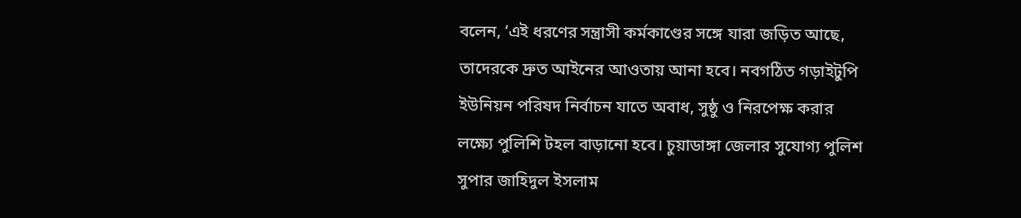বলেন, ‘এই ধরণের সন্ত্রাসী কর্মকাণ্ডের সঙ্গে যারা জড়িত আছে, তাদেরকে দ্রুত আইনের আওতায় আনা হবে। নবগঠিত গড়াইটুপি ইউনিয়ন পরিষদ নির্বাচন যাতে অবাধ, সুষ্ঠু ও নিরপেক্ষ করার লক্ষ্যে পুলিশি টহল বাড়ানো হবে। চুয়াডাঙ্গা জেলার সুযোগ্য পুলিশ সুপার জাহিদুল ইসলাম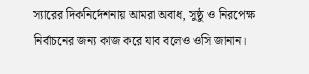স্যারের দিকনির্দেশনায় আমরা অবাধ, সুষ্ঠু ও নিরপেক্ষ নির্বাচনের জন্য কাজ করে যাব বলেও ওসি জানান।